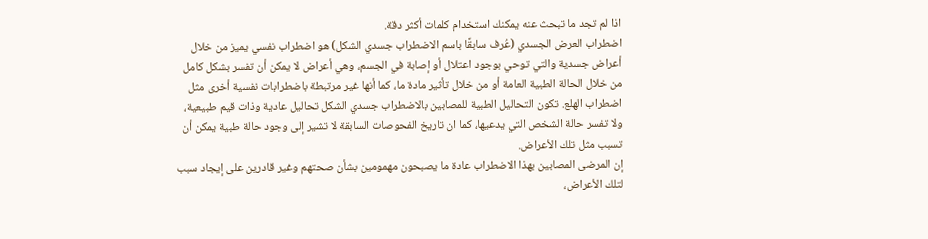اذا لم تجد ما تبحث عنه يمكنك استخدام كلمات أكثر دقة.
اضطراب العرض الجسدي (عُرف سابقًا باسم الاضطراب جسدي الشكل) هو اضطراب نفسي يميز من خلال أعراض جسدية والتي توحي بوجود اعتلال أو إصابة في الجسم، وهي أعراض لا يمكن أن تفسر بشكل كامل من خلال الحالة الطبية العامة أو من خلال تأثير مادة ما، كما أنها غير مرتبطة باضطرابات نفسية أخرى مثل اضطراب الهلع. تكون التحاليل الطبية للمصابين بالاضطراب جسدي الشكل تحاليل عادية وذات قيم طبيعية، ولا تفسر حالة الشخص التي يدعيها، كما ان تاريخ الفحوصات السابقة لا تشير إلى وجود حالة طبية يمكن أن تسبب مثل تلك الأعراض.
إن المرضى المصابين بهذا الاضطراب عادة ما يصبحون مهمومين بشأن صحتهم وغير قادرين على إيجاد سبب لتلك الأعراض،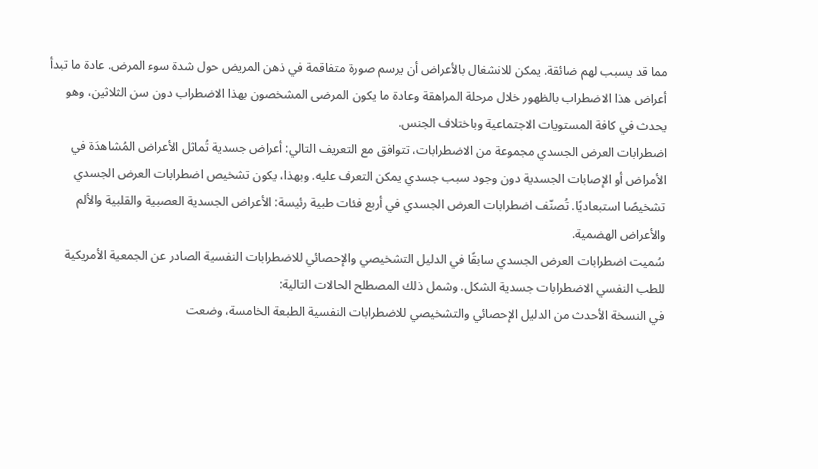مما قد يسبب لهم ضائقة. يمكن للانشغال بالأعراض أن يرسم صورة متفاقمة في ذهن المريض حول شدة سوء المرض. عادة ما تبدأ أعراض هذا الاضطراب بالظهور خلال مرحلة المراهقة وعادة ما يكون المرضى المشخصون بهذا الاضطراب دون سن الثلاثين، وهو يحدث في كافة المستويات الاجتماعية وباختلاف الجنس.
اضطرابات العرض الجسدي مجموعة من الاضطرابات، تتوافق مع التعريف التالي: أعراض جسدية تُماثل الأعراض المُشاهدَة في الأمراض أو الإصابات الجسدية دون وجود سبب جسدي يمكن التعرف عليه. وبهذا، يكون تشخيص اضطرابات العرض الجسدي تشخيصًا استبعاديًا. تُصنّف اضطرابات العرض الجسدي في أربع فئات طبية رئيسة: الأعراض الجسدية العصبية والقلبية والألم والأعراض الهضمية.
سُميت اضطرابات العرض الجسدي سابقًا في الدليل التشخيصي والإحصائي للاضطرابات النفسية الصادر عن الجمعية الأمريكية للطب النفسي الاضطرابات جسدية الشكل. وشمل ذلك المصطلح الحالات التالية:
في النسخة الأحدث من الدليل الإحصائي والتشخيصي للاضطرابات النفسية الطبعة الخامسة، وضعت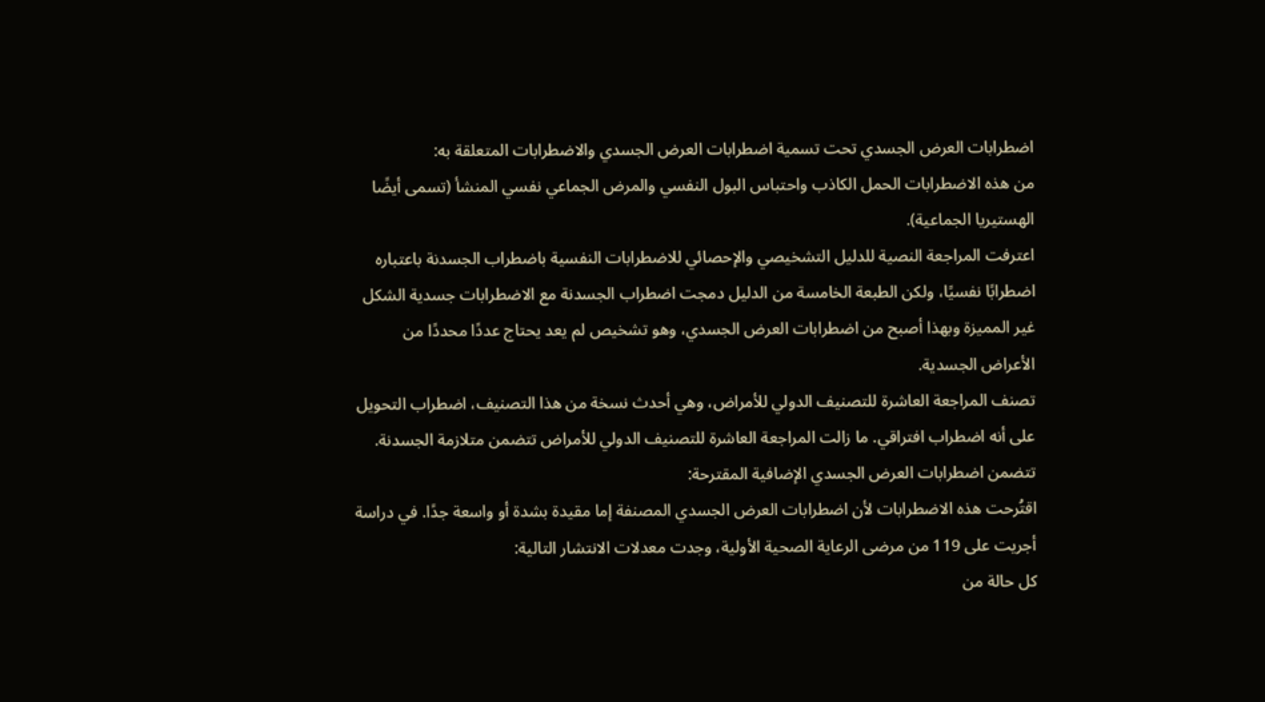اضطرابات العرض الجسدي تحت تسمية اضطرابات العرض الجسدي والاضطرابات المتعلقة به:
من هذه الاضطرابات الحمل الكاذب واحتباس البول النفسي والمرض الجماعي نفسي المنشأ (تسمى أيضًا الهستيريا الجماعية).
اعترفت المراجعة النصية للدليل التشخيصي والإحصائي للاضطرابات النفسية باضطراب الجسدنة باعتباره اضطرابًا نفسيًا، ولكن الطبعة الخامسة من الدليل دمجت اضطراب الجسدنة مع الاضطرابات جسدية الشكل غير المميزة وبهذا أصبح من اضطرابات العرض الجسدي، وهو تشخيص لم يعد يحتاج عددًا محددًا من الأعراض الجسدية.
تصنف المراجعة العاشرة للتصنيف الدولي للأمراض، وهي أحدث نسخة من هذا التصنيف، اضطراب التحويل على أنه اضطراب افتراقي. ما زالت المراجعة العاشرة للتصنيف الدولي للأمراض تتضمن متلازمة الجسدنة.
تتضمن اضطرابات العرض الجسدي الإضافية المقترحة:
اقتُرحت هذه الاضطرابات لأن اضطرابات العرض الجسدي المصنفة إما مقيدة بشدة أو واسعة جدًا. في دراسة أجريت على 119 من مرضى الرعاية الصحية الأولية، وجدت معدلات الانتشار التالية:
كل حالة من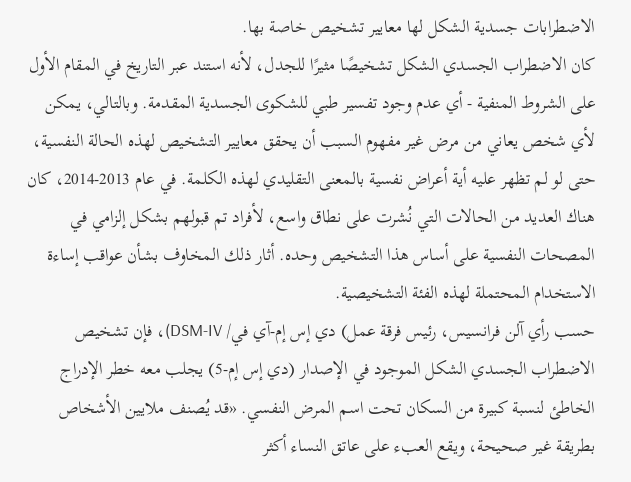الاضطرابات جسدية الشكل لها معايير تشخيص خاصة بها.
كان الاضطراب الجسدي الشكل تشخيصًا مثيرًا للجدل، لأنه استند عبر التاريخ في المقام الأول على الشروط المنفية - أي عدم وجود تفسير طبي للشكوى الجسدية المقدمة. وبالتالي، يمكن لأي شخص يعاني من مرض غير مفهوم السبب أن يحقق معايير التشخيص لهذه الحالة النفسية، حتى لو لم تظهر عليه أية أعراض نفسية بالمعنى التقليدي لهذه الكلمة. في عام 2013-2014، كان هناك العديد من الحالات التي نُشرت على نطاق واسع، لأفراد تم قبولهم بشكل إلزامي في المصحات النفسية على أساس هذا التشخيص وحده. أثار ذلك المخاوف بشأن عواقب إساءة الاستخدام المحتملة لهذه الفئة التشخيصية.
حسب رأي آلن فرانسيس، رئيس فرقة عمل) دي إس إم-آي في/ DSM-IV)، فإن تشخيص الاضطراب الجسدي الشكل الموجود في الإصدار (دي إس إم-5) يجلب معه خطر الإدراج الخاطئ لنسبة كبيرة من السكان تحت اسم المرض النفسي. «قد يُصنف ملايين الأشخاص بطريقة غير صحيحة، ويقع العبء على عاتق النساء أكثر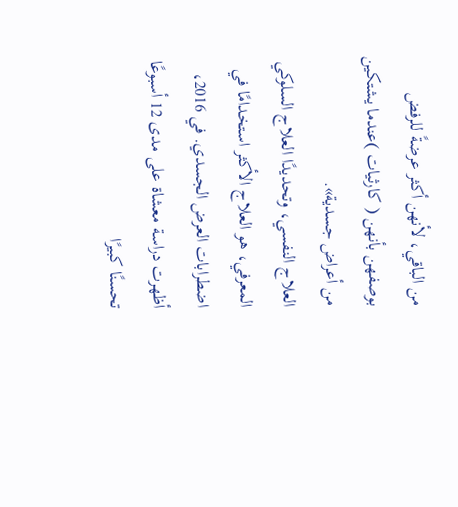من الباقي، لأنهن أكثر عرضةً للرفض بوصفهن بأنهن ( كارثيات )عندما يشتكين من أعراض جسدية».
العلاج النفسي، وتحديدًا العلاج السلوكي المعرفي، هو العلاج الأكثر استخدامًا في اضطرابات العرض الجسدي. في 2016، أظهرت دراسة معشاة على مدى 12 أسبوعًا تحسنًا كبيرًا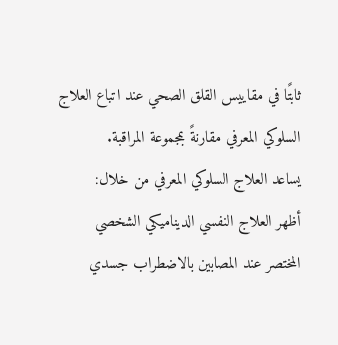ثابتًا في مقاييس القلق الصحي عند اتباع العلاج السلوكي المعرفي مقارنةً بمجموعة المراقبة.
يساعد العلاج السلوكي المعرفي من خلال:
أظهر العلاج النفسي الديناميكي الشخصي المختصر عند المصابين بالاضطراب جسدي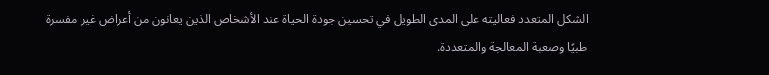الشكل المتعدد فعاليته على المدى الطويل في تحسين جودة الحياة عند الأشخاص الذين يعانون من أعراض غير مفسرة طبيًا وصعبة المعالجة والمتعددة.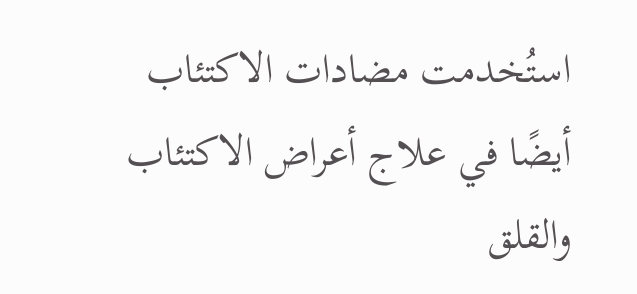استُخدمت مضادات الاكتئاب أيضًا في علاج أعراض الاكتئاب والقلق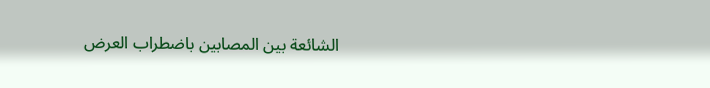الشائعة بين المصابين باضطراب العرض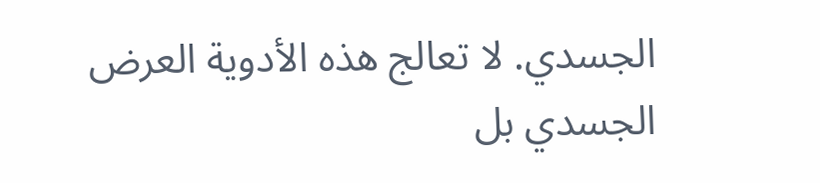الجسدي. لا تعالج هذه الأدوية العرض الجسدي بل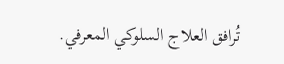تُرافق العلاج السلوكي المعرفي.